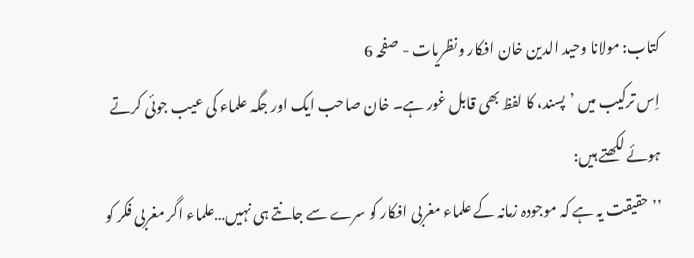کتاب: مولانا وحید الدین خان افکار ونظریات - صفحہ 6
اِس ترکیب میں ’پسند، کا لفظ بھی قابل غور ہے۔ خان صاحب ایک اور جگہ علماء کی عیب جوئی کرتے ہوئے لکھتے ہیں:
’’حقیقت یہ ہے کہ موجودہ زمانہ کے علماء مغربی افکار کو سرے سے جانتے ہی نہیں…علماء اگر مغربی فکر کو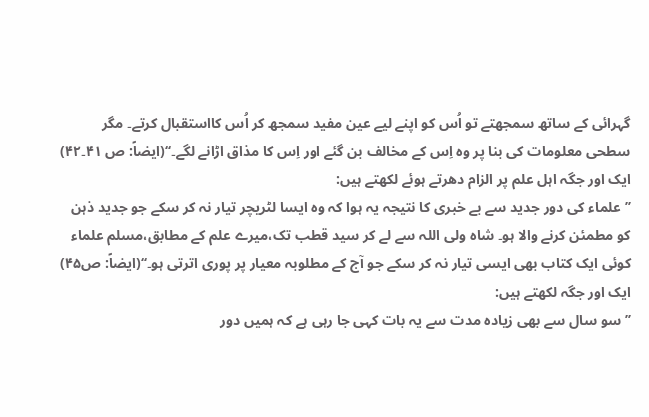گہرائی کے ساتھ سمجھتے تو اُس کو اپنے لیے عین مفید سمجھ کر اُس کااستقبال کرتے۔ مگر سطحی معلومات کی بنا پر وہ اِس کے مخالف بن گئے اور اِس کا مذاق اڑانے لگے۔‘‘(ایضاً: ص ۴۱۔۴۲)
ایک اور جگہ اہل علم پر الزام دھرتے ہوئے لکھتے ہیں:
’’علماء کی دور جدید سے بے خبری کا نتیجہ یہ ہوا کہ وہ ایسا لٹریچر تیار نہ کر سکے جو جدید ذہن کو مطمئن کرنے والا ہو۔ شاہ ولی اللہ سے لے کر سید قطب تک،میرے علم کے مطابق،مسلم علماء کوئی ایک کتاب بھی ایسی تیار نہ کر سکے جو آج کے مطلوبہ معیار پر پوری اترتی ہو۔‘‘(ایضاً: ص۴۵)
ایک اور جگہ لکھتے ہیں:
’’ سو سال سے بھی زیادہ مدت سے یہ بات کہی جا رہی ہے کہ ہمیں دور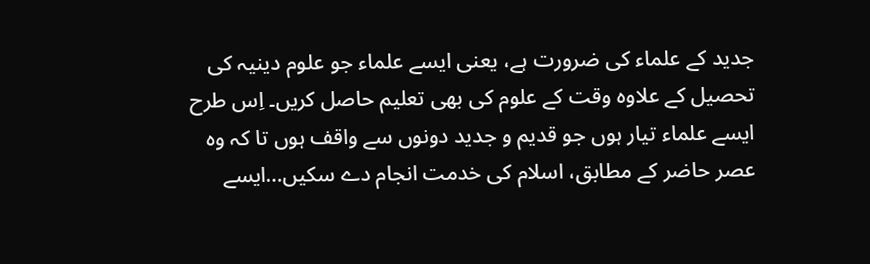جدید کے علماء کی ضرورت ہے، یعنی ایسے علماء جو علوم دینیہ کی تحصیل کے علاوہ وقت کے علوم کی بھی تعلیم حاصل کریں۔ اِس طرح ایسے علماء تیار ہوں جو قدیم و جدید دونوں سے واقف ہوں تا کہ وہ عصر حاضر کے مطابق، اسلام کی خدمت انجام دے سکیں…ایسے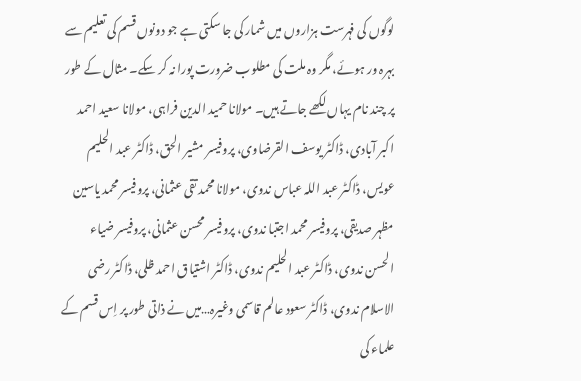لوگوں کی فہرست ہزاروں میں شمار کی جا سکتی ہے جو دونوں قسم کی تعلیم سے بہرہ ور ہوئے، مگر وہ ملت کی مطلوب ضرورت پورا نہ کر سکے۔ مثال کے طور پر چند نام یہاں لکھے جاتے ہیں۔ مولانا حمید الدین فراہی، مولانا سعید احمد اکبر آبادی، ڈاکٹر یوسف القرضاوی، پروفیسر مشیر الحق، ڈاکٹر عبد الحلیم عویس، ڈاکٹر عبد اللہ عباس ندوی، مولانا محمد تقی عثمانی، پروفیسر محمد یاسین مظہر صدیقی، پروفیسر محمد اجتبا ندوی، پروفیسر محسن عثمانی، پروفیسر ضیاء الحسن ندوی، ڈاکٹر عبد الحلیم ندوی، ڈاکٹر اشتیاق احمد ظلی، ڈاکٹر رضی الاسلام ندوی، ڈاکٹر سعود عالم قاسمی وغیرہ…میں نے ذاتی طور پر اِس قسم کے علماء کی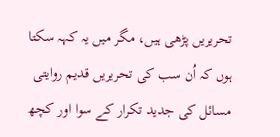تحریریں پڑھی ہیں، مگر میں یہ کہہ سکتا ہوں کہ اُن سب کی تحریریں قدیم روایتی مسائل کی جدید تکرار کے سوا اور کچھ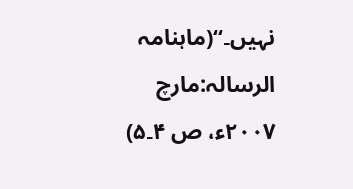نہیں۔‘‘(ماہنامہ الرسالہ:مارچ ۲۰۰۷ء، ص ۴۔۵)